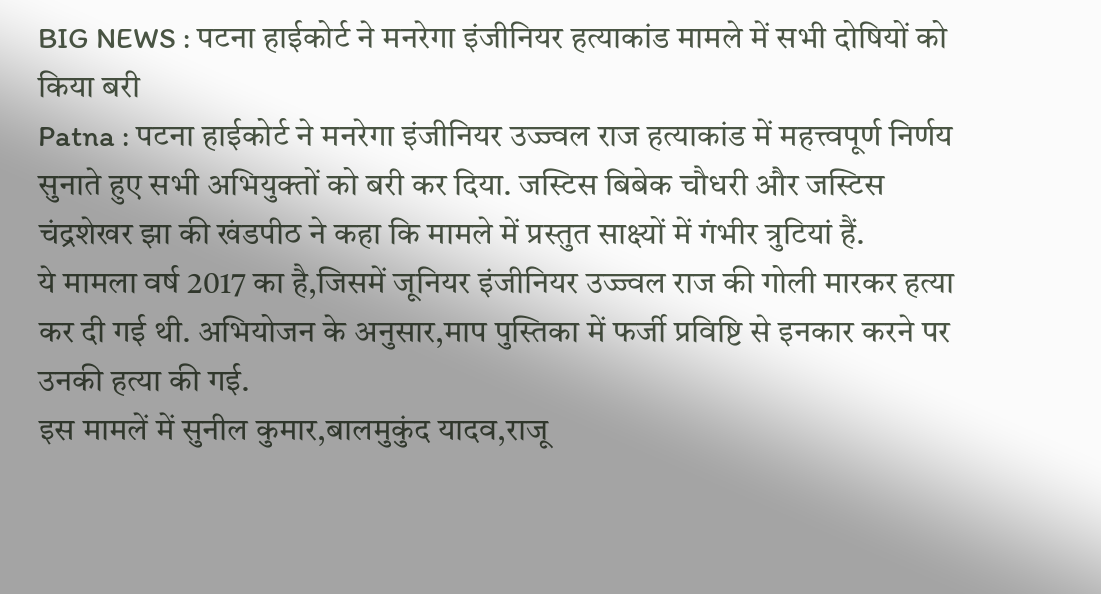BIG NEWS : पटना हाईकोर्ट ने मनरेगा इंजीनियर हत्याकांड मामले में सभी दोषियों को किया बरी
Patna : पटना हाईकोर्ट ने मनरेगा इंजीनियर उज्ज्वल राज हत्याकांड में महत्त्वपूर्ण निर्णय सुनाते हुए सभी अभियुक्तों को बरी कर दिया. जस्टिस बिबेक चौधरी और जस्टिस चंद्रशेखर झा की खंडपीठ ने कहा कि मामले में प्रस्तुत साक्ष्यों में गंभीर त्रुटियां हैं.
ये मामला वर्ष 2017 का है,जिसमें जूनियर इंजीनियर उज्ज्वल राज की गोली मारकर हत्या कर दी गई थी. अभियोजन के अनुसार,माप पुस्तिका में फर्जी प्रविष्टि से इनकार करने पर उनकी हत्या की गई.
इस मामलें में सुनील कुमार,बालमुकुंद यादव,राजू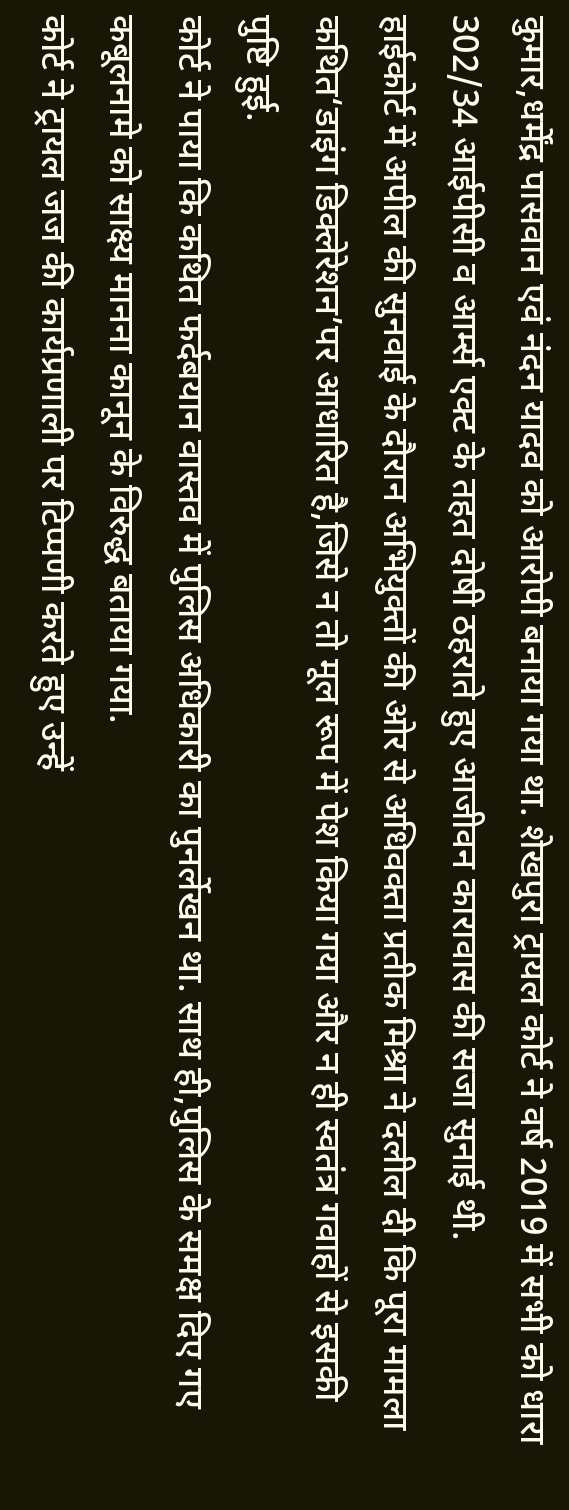कुमार,धर्मेंद्र पासवान एवं नंदन यादव को आरोपी बनाया गया था. शेखपुरा ट्रायल कोर्ट ने वर्ष 2019 में सभी को धारा 302/34 आईपीसी व आर्म्स एक्ट के तहत दोषी ठहराते हुए आजीवन कारावास की सजा सुनाई थी.
हाईकोर्ट में अपील की सुनवाई के दौरान अभियुक्तों की ओर से अधिवक्ता प्रतीक मिश्रा ने दलील दी कि पूरा मामला कथित‘डाइंग डिक्लेरेशन’पर आधारित है,जिसे न तो मूल रूप में पेश किया गया और न ही स्वतंत्र गवाहों से इसकी पुष्टि हुई.
कोर्ट ने पाया कि कथित फर्दबयान वास्तव में पुलिस अधिकारी का पुनर्लेखन था. साथ ही,पुलिस के समक्ष दिए गए कबूलनामे को साक्ष्य मानना कानून के विरुद्ध बताया गया.
कोर्ट ने ट्रायल जज की कार्यप्रणाली पर टिप्पणी करते हुए उन्हें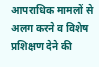आपराधिक मामलों से अलग करने व विशेष प्रशिक्षण देने की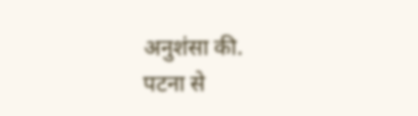अनुशंसा की.
पटना से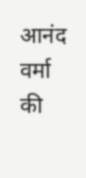आनंद वर्मा की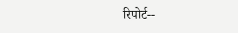रिपोर्ट--